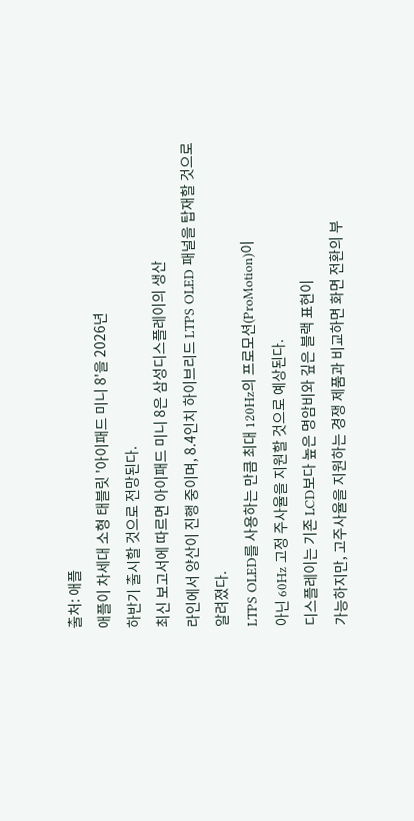출처: 애플
애플이 차세대 소형 태블릿 '아이패드 미니 8'을 2026년
하반기 출시할 것으로 전망된다.
최신 보고서에 따르면 아이패드 미니 8은 삼성디스플레이의 생산
라인에서 양산이 진행 중이며, 8.4인치 하이브리드 LTPS OLED 패널을 탑재할 것으로
알려졌다.
LTPS OLED를 사용하는 만큼 최대 120Hz의 프로모션(ProMotion)이
아닌 60Hz 고정 주사율을 지원할 것으로 예상된다.
디스플레이는 기존 LCD보다 높은 명암비와 깊은 블랙 표현이
가능하지만, 고주사율을 지원하는 경쟁 제품과 비교하면 화면 전환의 부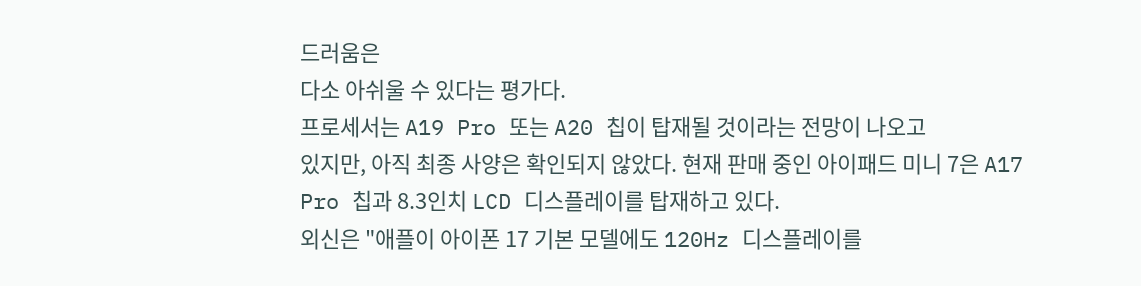드러움은
다소 아쉬울 수 있다는 평가다.
프로세서는 A19 Pro 또는 A20 칩이 탑재될 것이라는 전망이 나오고
있지만, 아직 최종 사양은 확인되지 않았다. 현재 판매 중인 아이패드 미니 7은 A17
Pro 칩과 8.3인치 LCD 디스플레이를 탑재하고 있다.
외신은 "애플이 아이폰 17 기본 모델에도 120Hz 디스플레이를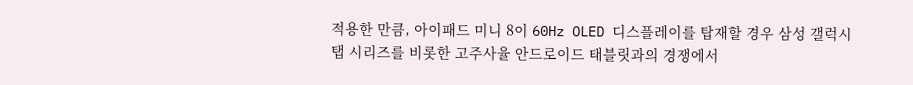적용한 만큼, 아이패드 미니 8이 60Hz OLED 디스플레이를 탑재할 경우 삼성 갤럭시
탭 시리즈를 비롯한 고주사율 안드로이드 태블릿과의 경쟁에서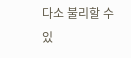다소 불리할 수 있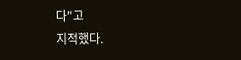다"고
지적했다.